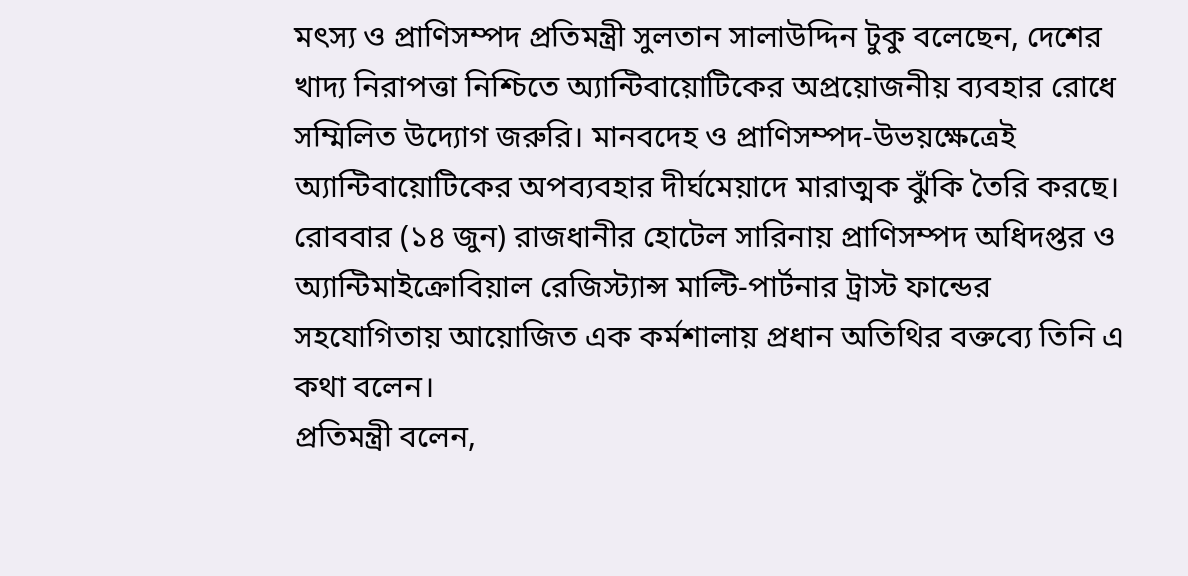মৎস্য ও প্রাণিসম্পদ প্রতিমন্ত্রী সুলতান সালাউদ্দিন টুকু বলেছেন, দেশের খাদ্য নিরাপত্তা নিশ্চিতে অ্যান্টিবায়োটিকের অপ্রয়োজনীয় ব্যবহার রোধে সম্মিলিত উদ্যোগ জরুরি। মানবদেহ ও প্রাণিসম্পদ-উভয়ক্ষেত্রেই অ্যান্টিবায়োটিকের অপব্যবহার দীর্ঘমেয়াদে মারাত্মক ঝুঁকি তৈরি করছে।
রোববার (১৪ জুন) রাজধানীর হোটেল সারিনায় প্রাণিসম্পদ অধিদপ্তর ও অ্যান্টিমাইক্রোবিয়াল রেজিস্ট্যান্স মাল্টি-পার্টনার ট্রাস্ট ফান্ডের সহযোগিতায় আয়োজিত এক কর্মশালায় প্রধান অতিথির বক্তব্যে তিনি এ কথা বলেন।
প্রতিমন্ত্রী বলেন,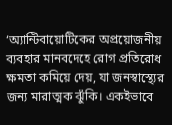‘অ্যান্টিবায়োটিকের অপ্রয়োজনীয় ব্যবহার মানবদেহে রোগ প্রতিরোধ ক্ষমতা কমিয়ে দেয়, যা জনস্বাস্থ্যের জন্য মারাত্মক ঝুঁকি। একইভাবে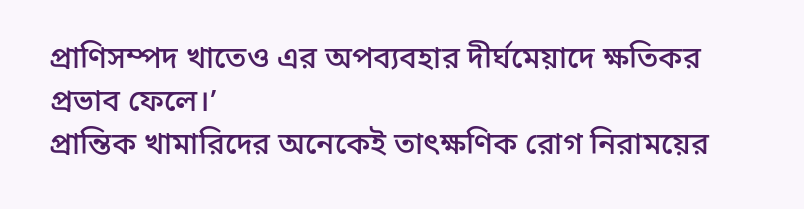প্রাণিসম্পদ খাতেও এর অপব্যবহার দীর্ঘমেয়াদে ক্ষতিকর প্রভাব ফেলে।’
প্রান্তিক খামারিদের অনেকেই তাৎক্ষণিক রোগ নিরাময়ের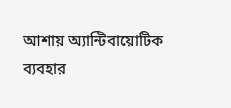আশায় অ্যান্টিবায়োটিক ব্যবহার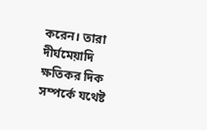করেন। তারা দীর্ঘমেয়াদি ক্ষতিকর দিক সম্পর্কে যথেষ্ট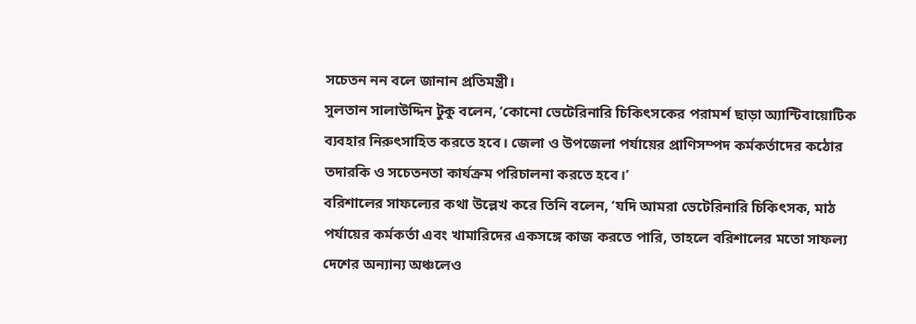সচেতন নন বলে জানান প্রতিমন্ত্রী।
সুলতান সালাউদ্দিন টুকু বলেন, ‘কোনো ভেটেরিনারি চিকিৎসকের পরামর্শ ছাড়া অ্যান্টিবায়োটিক ব্যবহার নিরুৎসাহিত করতে হবে। জেলা ও উপজেলা পর্যায়ের প্রাণিসম্পদ কর্মকর্তাদের কঠোর তদারকি ও সচেতনতা কার্যক্রম পরিচালনা করতে হবে।’
বরিশালের সাফল্যের কথা উল্লেখ করে তিনি বলেন, ‘যদি আমরা ভেটেরিনারি চিকিৎসক, মাঠ পর্যায়ের কর্মকর্তা এবং খামারিদের একসঙ্গে কাজ করতে পারি, তাহলে বরিশালের মতো সাফল্য দেশের অন্যান্য অঞ্চলেও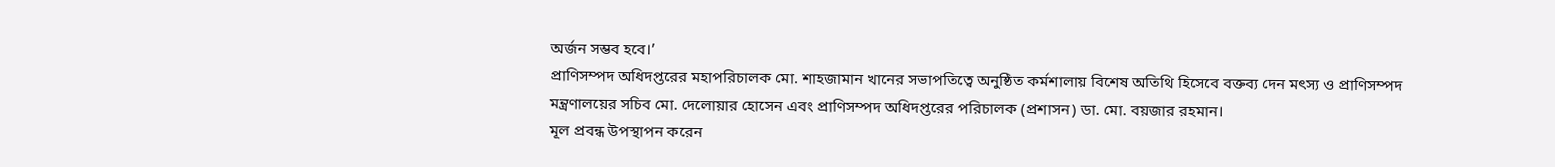অর্জন সম্ভব হবে।’
প্রাণিসম্পদ অধিদপ্তরের মহাপরিচালক মো. শাহজামান খানের সভাপতিত্বে অনুষ্ঠিত কর্মশালায় বিশেষ অতিথি হিসেবে বক্তব্য দেন মৎস্য ও প্রাণিসম্পদ মন্ত্রণালয়ের সচিব মো. দেলোয়ার হোসেন এবং প্রাণিসম্পদ অধিদপ্তরের পরিচালক (প্রশাসন) ডা. মো. বয়জার রহমান।
মূল প্রবন্ধ উপস্থাপন করেন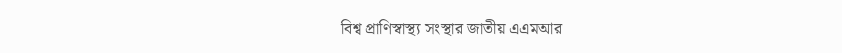বিশ্ব প্রাণিস্বাস্থ্য সংস্থার জাতীয় এএমআর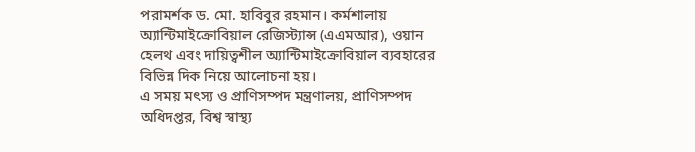পরামর্শক ড. মো. হাবিবুর রহমান। কর্মশালায় অ্যান্টিমাইক্রোবিয়াল রেজিস্ট্যান্স (এএমআর), ওয়ান হেলথ এবং দায়িত্বশীল অ্যান্টিমাইক্রোবিয়াল ব্যবহারের বিভিন্ন দিক নিয়ে আলোচনা হয়।
এ সময় মৎস্য ও প্রাণিসম্পদ মন্ত্রণালয়, প্রাণিসম্পদ অধিদপ্তর, বিশ্ব স্বাস্থ্য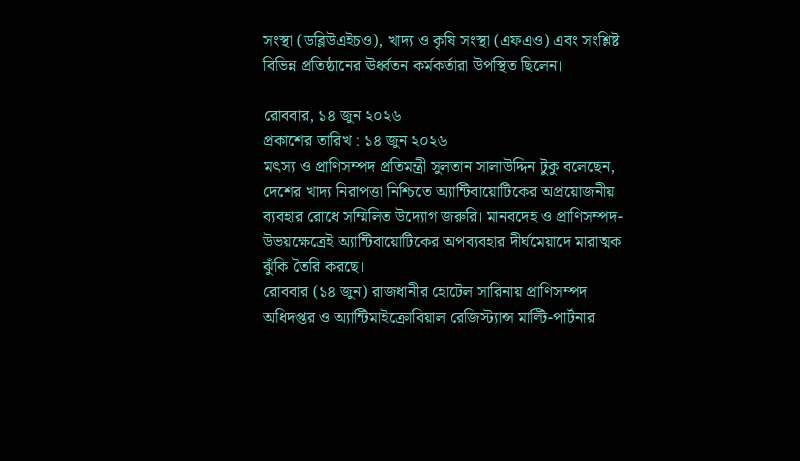সংস্থা (ডব্লিউএইচও), খাদ্য ও কৃষি সংস্থা (এফএও) এবং সংশ্লিষ্ট বিভিন্ন প্রতিষ্ঠানের ঊর্ধ্বতন কর্মকর্তারা উপস্থিত ছিলেন।

রোববার, ১৪ জুন ২০২৬
প্রকাশের তারিখ : ১৪ জুন ২০২৬
মৎস্য ও প্রাণিসম্পদ প্রতিমন্ত্রী সুলতান সালাউদ্দিন টুকু বলেছেন, দেশের খাদ্য নিরাপত্তা নিশ্চিতে অ্যান্টিবায়োটিকের অপ্রয়োজনীয় ব্যবহার রোধে সম্মিলিত উদ্যোগ জরুরি। মানবদেহ ও প্রাণিসম্পদ-উভয়ক্ষেত্রেই অ্যান্টিবায়োটিকের অপব্যবহার দীর্ঘমেয়াদে মারাত্মক ঝুঁকি তৈরি করছে।
রোববার (১৪ জুন) রাজধানীর হোটেল সারিনায় প্রাণিসম্পদ অধিদপ্তর ও অ্যান্টিমাইক্রোবিয়াল রেজিস্ট্যান্স মাল্টি-পার্টনার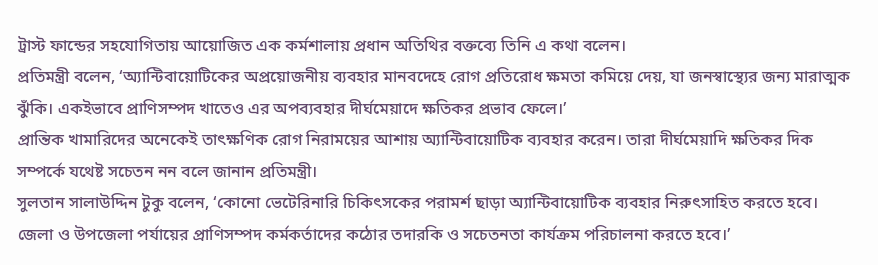ট্রাস্ট ফান্ডের সহযোগিতায় আয়োজিত এক কর্মশালায় প্রধান অতিথির বক্তব্যে তিনি এ কথা বলেন।
প্রতিমন্ত্রী বলেন, ‘অ্যান্টিবায়োটিকের অপ্রয়োজনীয় ব্যবহার মানবদেহে রোগ প্রতিরোধ ক্ষমতা কমিয়ে দেয়, যা জনস্বাস্থ্যের জন্য মারাত্মক ঝুঁকি। একইভাবে প্রাণিসম্পদ খাতেও এর অপব্যবহার দীর্ঘমেয়াদে ক্ষতিকর প্রভাব ফেলে।’
প্রান্তিক খামারিদের অনেকেই তাৎক্ষণিক রোগ নিরাময়ের আশায় অ্যান্টিবায়োটিক ব্যবহার করেন। তারা দীর্ঘমেয়াদি ক্ষতিকর দিক সম্পর্কে যথেষ্ট সচেতন নন বলে জানান প্রতিমন্ত্রী।
সুলতান সালাউদ্দিন টুকু বলেন, ‘কোনো ভেটেরিনারি চিকিৎসকের পরামর্শ ছাড়া অ্যান্টিবায়োটিক ব্যবহার নিরুৎসাহিত করতে হবে। জেলা ও উপজেলা পর্যায়ের প্রাণিসম্পদ কর্মকর্তাদের কঠোর তদারকি ও সচেতনতা কার্যক্রম পরিচালনা করতে হবে।’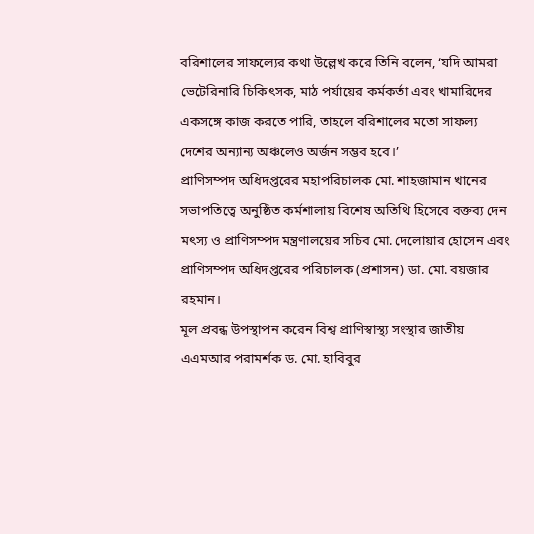বরিশালের সাফল্যের কথা উল্লেখ করে তিনি বলেন, ‘যদি আমরা ভেটেরিনারি চিকিৎসক, মাঠ পর্যায়ের কর্মকর্তা এবং খামারিদের একসঙ্গে কাজ করতে পারি, তাহলে বরিশালের মতো সাফল্য দেশের অন্যান্য অঞ্চলেও অর্জন সম্ভব হবে।’
প্রাণিসম্পদ অধিদপ্তরের মহাপরিচালক মো. শাহজামান খানের সভাপতিত্বে অনুষ্ঠিত কর্মশালায় বিশেষ অতিথি হিসেবে বক্তব্য দেন মৎস্য ও প্রাণিসম্পদ মন্ত্রণালয়ের সচিব মো. দেলোয়ার হোসেন এবং প্রাণিসম্পদ অধিদপ্তরের পরিচালক (প্রশাসন) ডা. মো. বয়জার রহমান।
মূল প্রবন্ধ উপস্থাপন করেন বিশ্ব প্রাণিস্বাস্থ্য সংস্থার জাতীয় এএমআর পরামর্শক ড. মো. হাবিবুর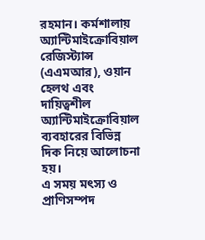রহমান। কর্মশালায় অ্যান্টিমাইক্রোবিয়াল রেজিস্ট্যান্স (এএমআর), ওয়ান হেলথ এবং দায়িত্বশীল অ্যান্টিমাইক্রোবিয়াল ব্যবহারের বিভিন্ন দিক নিয়ে আলোচনা হয়।
এ সময় মৎস্য ও প্রাণিসম্পদ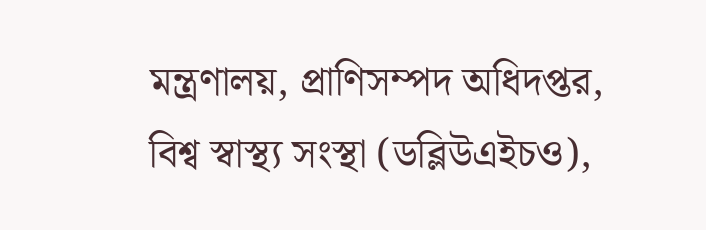মন্ত্রণালয়, প্রাণিসম্পদ অধিদপ্তর, বিশ্ব স্বাস্থ্য সংস্থা (ডব্লিউএইচও),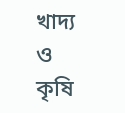খাদ্য ও কৃষি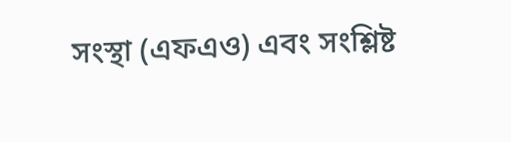সংস্থা (এফএও) এবং সংশ্লিষ্ট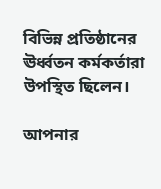বিভিন্ন প্রতিষ্ঠানের ঊর্ধ্বতন কর্মকর্তারা উপস্থিত ছিলেন।

আপনার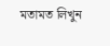মতামত লিখুন